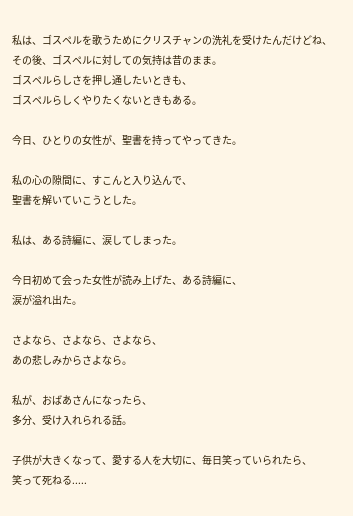私は、ゴスペルを歌うためにクリスチャンの洗礼を受けたんだけどね、
その後、ゴスペルに対しての気持は昔のまま。
ゴスペルらしさを押し通したいときも、
ゴスペルらしくやりたくないときもある。

今日、ひとりの女性が、聖書を持ってやってきた。

私の心の隙間に、すこんと入り込んで、
聖書を解いていこうとした。

私は、ある詩編に、涙してしまった。

今日初めて会った女性が読み上げた、ある詩編に、
涙が溢れ出た。

さよなら、さよなら、さよなら、
あの悲しみからさよなら。

私が、おばあさんになったら、
多分、受け入れられる話。

子供が大きくなって、愛する人を大切に、毎日笑っていられたら、
笑って死ねる.....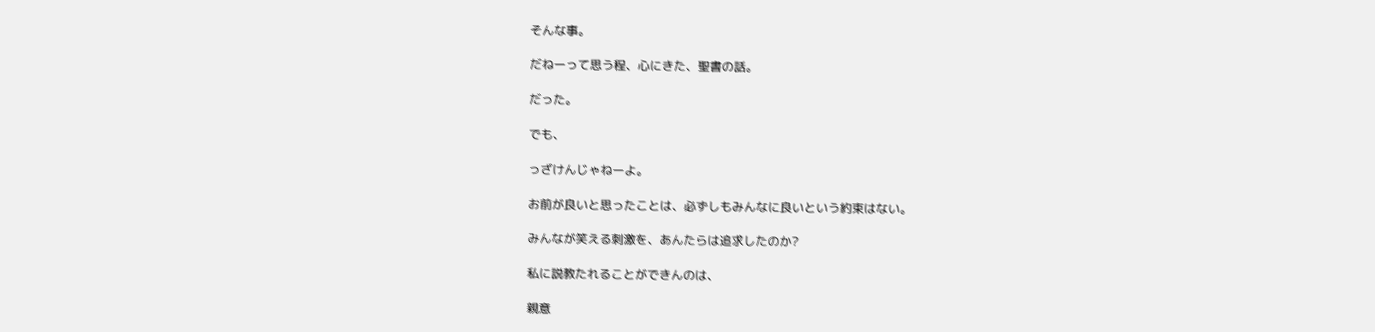そんな事。

だねーって思う程、心にきた、聖書の話。

だった。

でも、

っざけんじゃねーよ。

お前が良いと思ったことは、必ずしもみんなに良いという約束はない。

みんなが笑える刺激を、あんたらは追求したのか?

私に説教たれることができんのは、

親意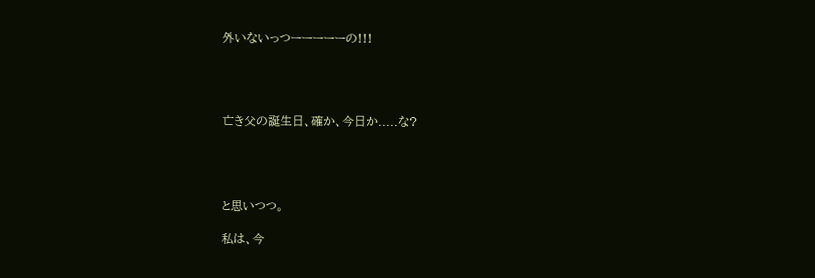外いないっつーーーーーの!!!




亡き父の誕生日、確か、今日か.....な?




と思いつつ。

私は、今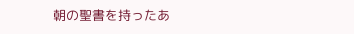朝の聖書を持ったあ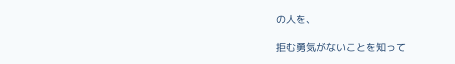の人を、

拒む勇気がないことを知って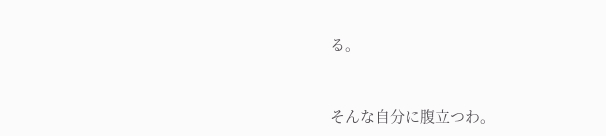る。



そんな自分に腹立つわ。